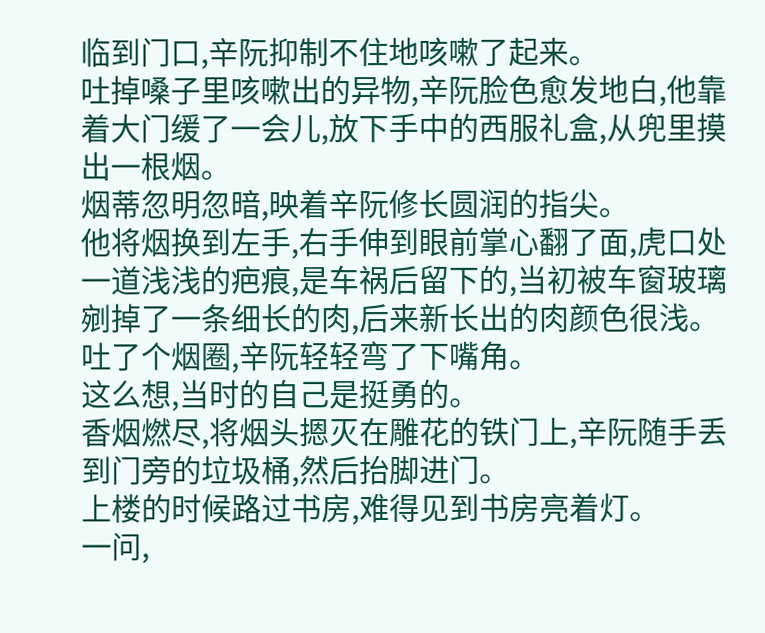临到门口,辛阮抑制不住地咳嗽了起来。
吐掉嗓子里咳嗽出的异物,辛阮脸色愈发地白,他靠着大门缓了一会儿,放下手中的西服礼盒,从兜里摸出一根烟。
烟蒂忽明忽暗,映着辛阮修长圆润的指尖。
他将烟换到左手,右手伸到眼前掌心翻了面,虎口处一道浅浅的疤痕,是车祸后留下的,当初被车窗玻璃剜掉了一条细长的肉,后来新长出的肉颜色很浅。
吐了个烟圈,辛阮轻轻弯了下嘴角。
这么想,当时的自己是挺勇的。
香烟燃尽,将烟头摁灭在雕花的铁门上,辛阮随手丢到门旁的垃圾桶,然后抬脚进门。
上楼的时候路过书房,难得见到书房亮着灯。
一问,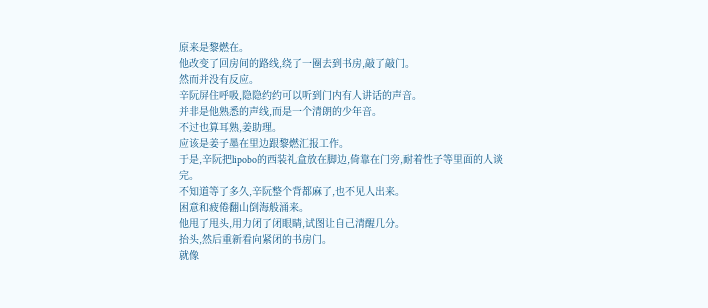原来是黎燃在。
他改变了回房间的路线,绕了一圈去到书房,敲了敲门。
然而并没有反应。
辛阮屏住呼吸,隐隐约约可以听到门内有人讲话的声音。
并非是他熟悉的声线,而是一个清朗的少年音。
不过也算耳熟,姜助理。
应该是姜子墨在里边跟黎燃汇报工作。
于是,辛阮把lipobo的西装礼盒放在脚边,倚靠在门旁,耐着性子等里面的人谈完。
不知道等了多久,辛阮整个背都麻了,也不见人出来。
困意和疲倦翻山倒海般涌来。
他甩了甩头,用力闭了闭眼睛,试图让自己清醒几分。
抬头,然后重新看向紧闭的书房门。
就像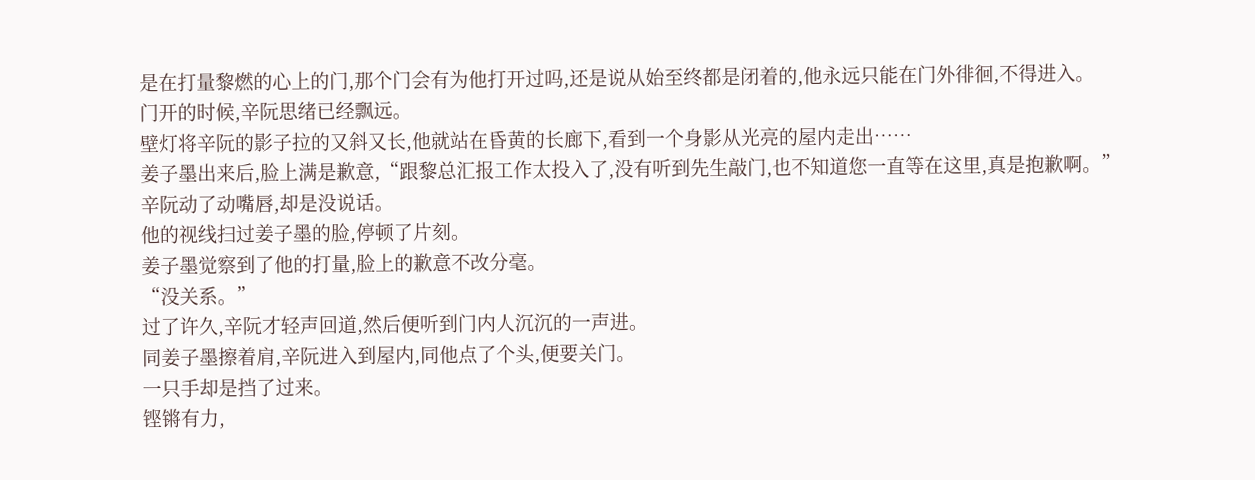是在打量黎燃的心上的门,那个门会有为他打开过吗,还是说从始至终都是闭着的,他永远只能在门外徘徊,不得进入。
门开的时候,辛阮思绪已经飘远。
壁灯将辛阮的影子拉的又斜又长,他就站在昏黄的长廊下,看到一个身影从光亮的屋内走出……
姜子墨出来后,脸上满是歉意,“跟黎总汇报工作太投入了,没有听到先生敲门,也不知道您一直等在这里,真是抱歉啊。”
辛阮动了动嘴唇,却是没说话。
他的视线扫过姜子墨的脸,停顿了片刻。
姜子墨觉察到了他的打量,脸上的歉意不改分毫。
“没关系。”
过了许久,辛阮才轻声回道,然后便听到门内人沉沉的一声进。
同姜子墨擦着肩,辛阮进入到屋内,同他点了个头,便要关门。
一只手却是挡了过来。
铿锵有力,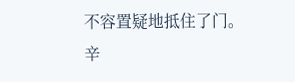不容置疑地抵住了门。
辛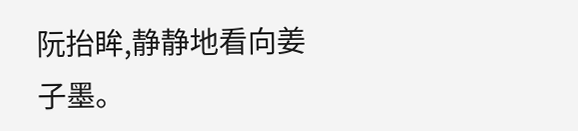阮抬眸,静静地看向姜子墨。